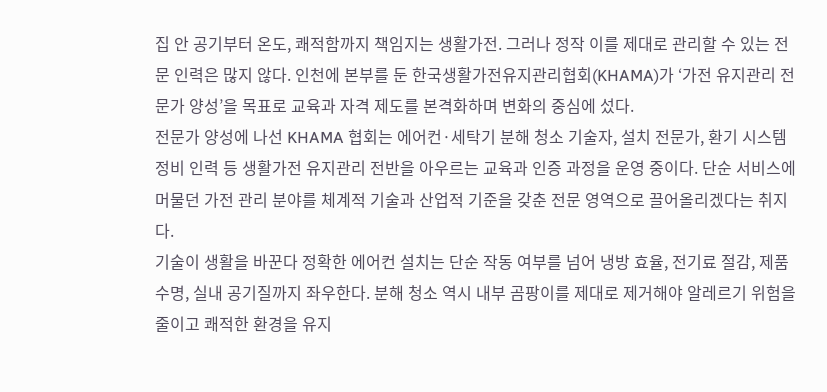집 안 공기부터 온도, 쾌적함까지 책임지는 생활가전. 그러나 정작 이를 제대로 관리할 수 있는 전문 인력은 많지 않다. 인천에 본부를 둔 한국생활가전유지관리협회(KHAMA)가 ‘가전 유지관리 전문가 양성’을 목표로 교육과 자격 제도를 본격화하며 변화의 중심에 섰다.
전문가 양성에 나선 KHAMA 협회는 에어컨·세탁기 분해 청소 기술자, 설치 전문가, 환기 시스템 정비 인력 등 생활가전 유지관리 전반을 아우르는 교육과 인증 과정을 운영 중이다. 단순 서비스에 머물던 가전 관리 분야를 체계적 기술과 산업적 기준을 갖춘 전문 영역으로 끌어올리겠다는 취지다.
기술이 생활을 바꾼다 정확한 에어컨 설치는 단순 작동 여부를 넘어 냉방 효율, 전기료 절감, 제품 수명, 실내 공기질까지 좌우한다. 분해 청소 역시 내부 곰팡이를 제대로 제거해야 알레르기 위험을 줄이고 쾌적한 환경을 유지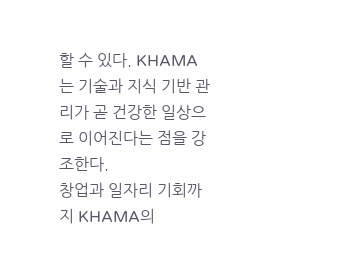할 수 있다. KHAMA는 기술과 지식 기반 관리가 곧 건강한 일상으로 이어진다는 점을 강조한다.
창업과 일자리 기회까지 KHAMA의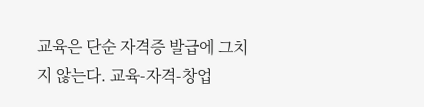교육은 단순 자격증 발급에 그치지 않는다. 교육-자격-창업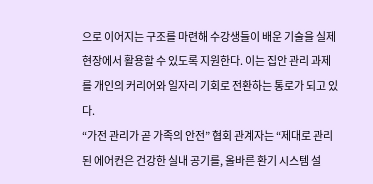으로 이어지는 구조를 마련해 수강생들이 배운 기술을 실제 현장에서 활용할 수 있도록 지원한다. 이는 집안 관리 과제를 개인의 커리어와 일자리 기회로 전환하는 통로가 되고 있다.
“가전 관리가 곧 가족의 안전” 협회 관계자는 “제대로 관리된 에어컨은 건강한 실내 공기를, 올바른 환기 시스템 설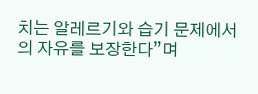치는 알레르기와 습기 문제에서의 자유를 보장한다”며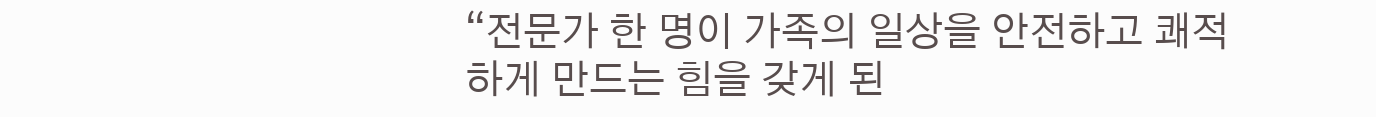“전문가 한 명이 가족의 일상을 안전하고 쾌적하게 만드는 힘을 갖게 된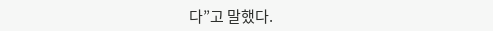다”고 말했다.